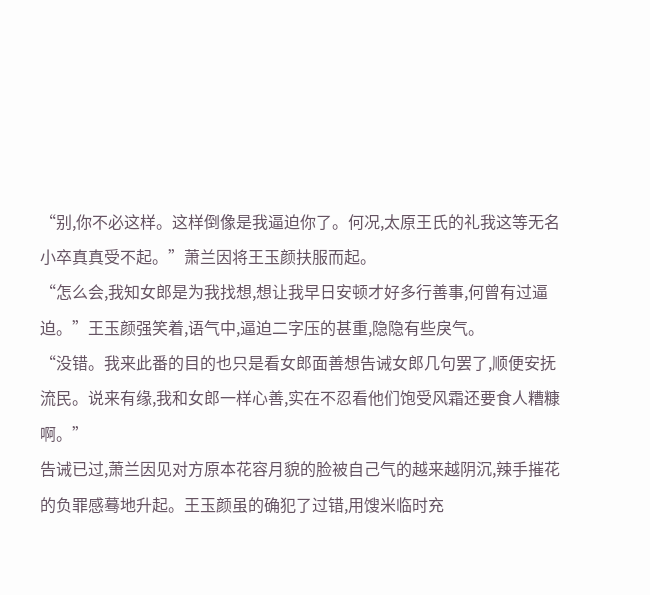“别,你不必这样。这样倒像是我逼迫你了。何况,太原王氏的礼我这等无名小卒真真受不起。”萧兰因将王玉颜扶服而起。
“怎么会,我知女郎是为我找想,想让我早日安顿才好多行善事,何曾有过逼迫。”王玉颜强笑着,语气中,逼迫二字压的甚重,隐隐有些戾气。
“没错。我来此番的目的也只是看女郎面善想告诫女郎几句罢了,顺便安抚流民。说来有缘,我和女郎一样心善,实在不忍看他们饱受风霜还要食人糟糠啊。”
告诫已过,萧兰因见对方原本花容月貌的脸被自己气的越来越阴沉,辣手摧花的负罪感蓦地升起。王玉颜虽的确犯了过错,用馊米临时充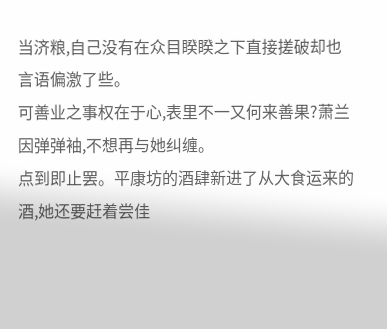当济粮,自己没有在众目睽睽之下直接搓破却也言语偏激了些。
可善业之事权在于心,表里不一又何来善果?萧兰因弹弹袖,不想再与她纠缠。
点到即止罢。平康坊的酒肆新进了从大食运来的酒,她还要赶着尝佳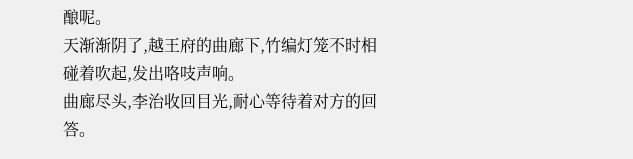酿呢。
天渐渐阴了,越王府的曲廊下,竹编灯笼不时相碰着吹起,发出咯吱声响。
曲廊尽头,李治收回目光,耐心等待着对方的回答。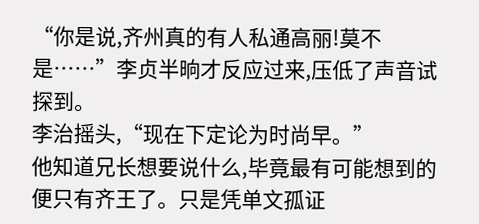“你是说,齐州真的有人私通高丽!莫不是……”李贞半晌才反应过来,压低了声音试探到。
李治摇头,“现在下定论为时尚早。”
他知道兄长想要说什么,毕竟最有可能想到的便只有齐王了。只是凭单文孤证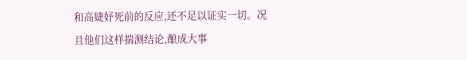和高婕妤死前的反应,还不足以证实一切。况且他们这样揣测结论,酿成大事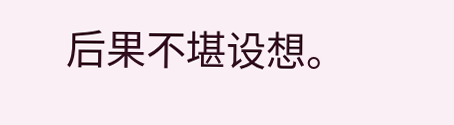后果不堪设想。